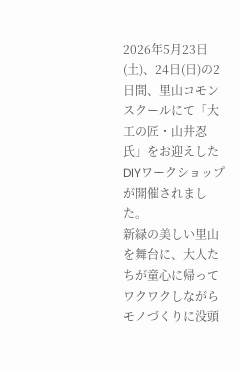2026年5月23日(土)、24日(日)の2日間、里山コモンスクールにて「大工の匠・山井忍氏」をお迎えしたDIYワークショップが開催されました。
新緑の美しい里山を舞台に、大人たちが童心に帰ってワクワクしながらモノづくりに没頭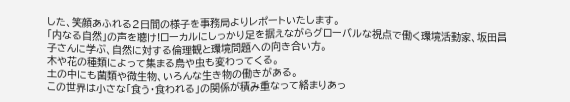した、笑顔あふれる2日間の様子を事務局よりレポートいたします。
「内なる自然」の声を聴け!ローカルにしっかり足を据えながらグローバルな視点で働く環境活動家、坂田昌子さんに学ぶ、自然に対する倫理観と環境問題への向き合い方。
木や花の種類によって集まる鳥や虫も変わってくる。
土の中にも菌類や微生物、いろんな生き物の働きがある。
この世界は小さな「食う・食われる」の関係が積み重なって絡まりあっ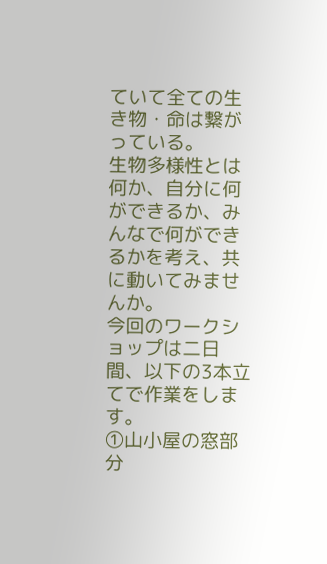ていて全ての生き物・命は繋がっている。
生物多様性とは何か、自分に何ができるか、みんなで何ができるかを考え、共に動いてみませんか。
今回のワークショップは二日間、以下の3本立てで作業をします。
①山小屋の窓部分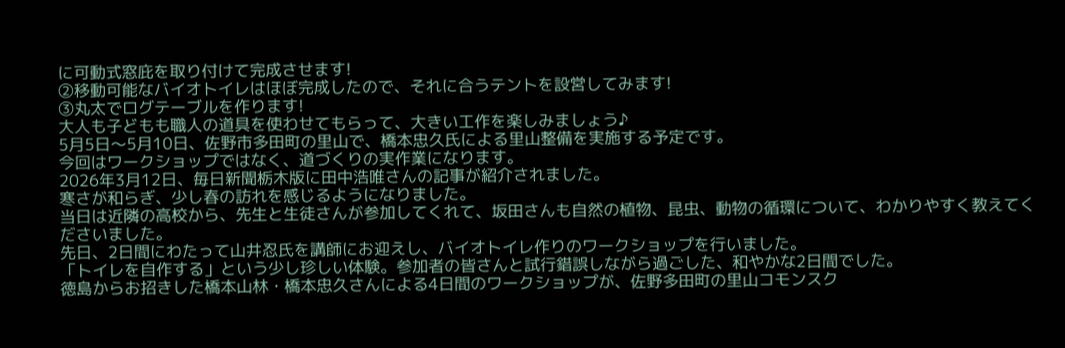に可動式窓庇を取り付けて完成させます!
②移動可能なバイオトイレはほぼ完成したので、それに合うテントを設営してみます!
③丸太でログテーブルを作ります!
大人も子どもも職人の道具を使わせてもらって、大きい工作を楽しみましょう♪
5月5日〜5月10日、佐野市多田町の里山で、橋本忠久氏による里山整備を実施する予定です。
今回はワークショップではなく、道づくりの実作業になります。
2026年3月12日、毎日新聞栃木版に田中浩唯さんの記事が紹介されました。
寒さが和らぎ、少し春の訪れを感じるようになりました。
当日は近隣の高校から、先生と生徒さんが参加してくれて、坂田さんも自然の植物、昆虫、動物の循環について、わかりやすく教えてくださいました。
先日、2日間にわたって山井忍氏を講師にお迎えし、バイオトイレ作りのワークショップを行いました。
「トイレを自作する」という少し珍しい体験。参加者の皆さんと試行錯誤しながら過ごした、和やかな2日間でした。
徳島からお招きした橋本山林・橋本忠久さんによる4日間のワークショップが、佐野多田町の里山コモンスク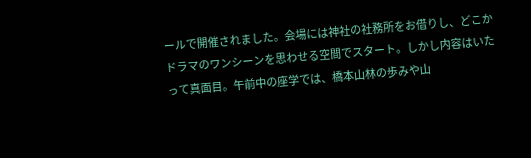ールで開催されました。会場には神社の社務所をお借りし、どこかドラマのワンシーンを思わせる空間でスタート。しかし内容はいたって真面目。午前中の座学では、橋本山林の歩みや山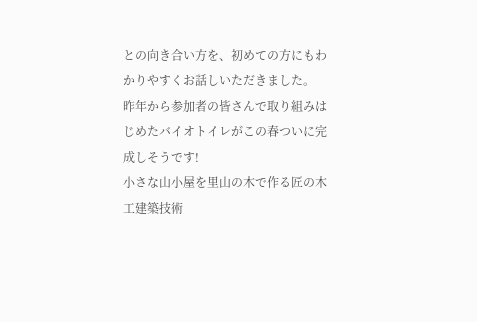との向き合い方を、初めての方にもわかりやすくお話しいただきました。
昨年から参加者の皆さんで取り組みはじめたバイオトイレがこの春ついに完成しそうです!
小さな山小屋を里山の木で作る匠の木工建築技術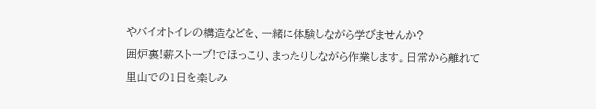やバイオトイレの構造などを、一緒に体験しながら学びませんか?
囲炉裏!薪ストーブ!でほっこり、まったりしながら作業します。日常から離れて里山での1日を楽しみ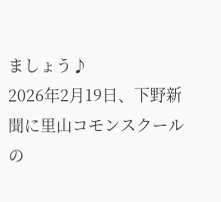ましょう♪
2026年2月19日、下野新聞に里山コモンスクールの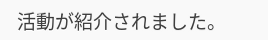活動が紹介されました。